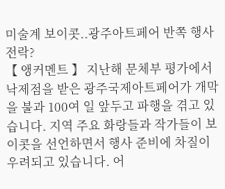미술계 보이콧..광주아트페어 반쪽 행사 전락?
【 앵커멘트 】 지난해 문체부 평가에서 낙제점을 받은 광주국제아트페어가 개막을 불과 100여 일 앞두고 파행을 겪고 있습니다. 지역 주요 화랑들과 작가들이 보이콧을 선언하면서 행사 준비에 차질이 우려되고 있습니다. 어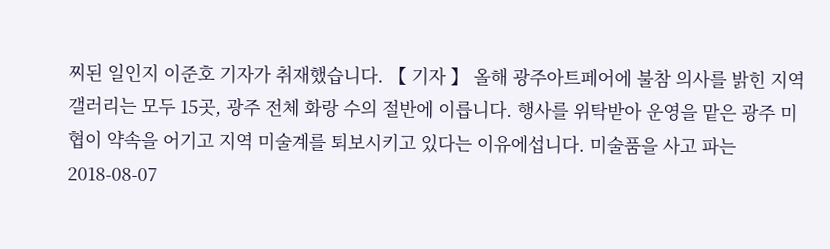찌된 일인지 이준호 기자가 취재했습니다. 【 기자 】 올해 광주아트페어에 불참 의사를 밝힌 지역 갤러리는 모두 15곳, 광주 전체 화랑 수의 절반에 이릅니다. 행사를 위탁받아 운영을 맡은 광주 미협이 약속을 어기고 지역 미술계를 퇴보시키고 있다는 이유에섭니다. 미술품을 사고 파는
2018-08-07